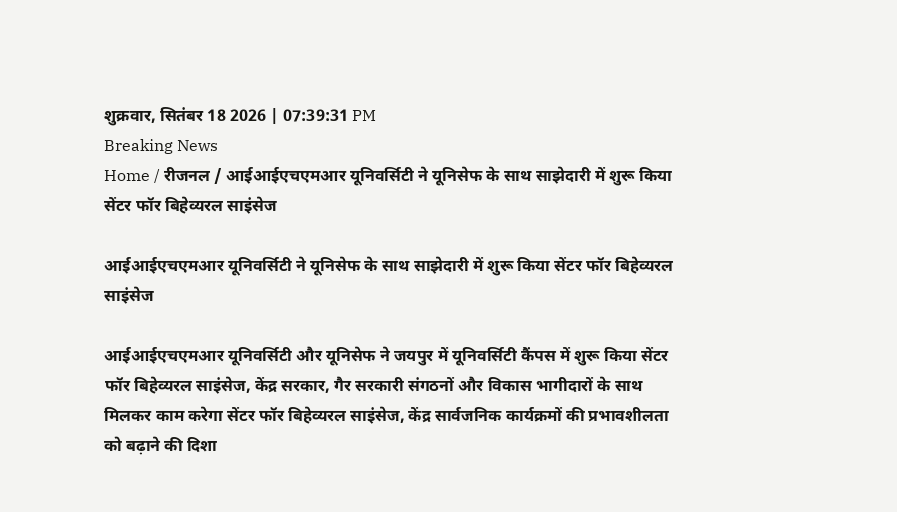शुक्रवार, सितंबर 18 2026 | 07:39:31 PM
Breaking News
Home / रीजनल / आईआईएचएमआर यूनिवर्सिटी ने यूनिसेफ के साथ साझेदारी में शुरू किया सेंटर फॉर बिहेव्यरल साइंसेज

आईआईएचएमआर यूनिवर्सिटी ने यूनिसेफ के साथ साझेदारी में शुरू किया सेंटर फॉर बिहेव्यरल साइंसेज

आईआईएचएमआर यूनिवर्सिटी और यूनिसेफ ने जयपुर में यूनिवर्सिटी कैंपस में शुरू किया सेंटर फॉर बिहेव्यरल साइंसेज, केंद्र सरकार, गैर सरकारी संगठनों और विकास भागीदारों के साथ मिलकर काम करेगा सेंटर फॉर बिहेव्यरल साइंसेज, केंद्र सार्वजनिक कार्यक्रमों की प्रभावशीलता को बढ़ाने की दिशा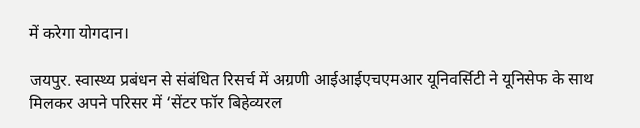में करेगा योगदान।

जयपुर. स्वास्थ्य प्रबंधन से संबंधित रिसर्च में अग्रणी आईआईएचएमआर यूनिवर्सिटी ने यूनिसेफ के साथ मिलकर अपने परिसर में ‘सेंटर फॉर बिहेव्यरल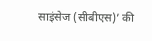साइंसेज (सीबीएस)’ की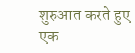शुरुआत करते हुए एक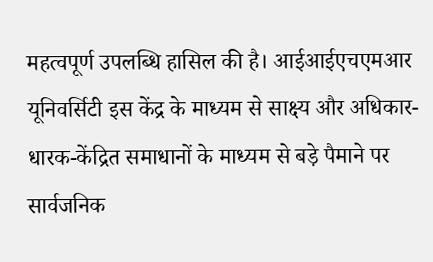महत्वपूर्ण उपलब्धि हासिल की है। आईआईएचएमआर यूनिवर्सिटी इस केंद्र के माध्यम से साक्ष्य और अधिकार-धारक-केंद्रित समाधानों के माध्यम से बड़े पैमाने पर सार्वजनिक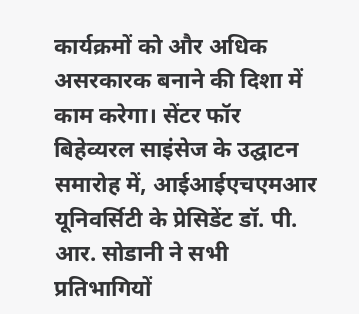कार्यक्रमों को और अधिक असरकारक बनाने की दिशा में काम करेगा। सेंटर फॉर बिहेव्यरल साइंसेज के उद्घाटन समारोह में, आईआईएचएमआर यूनिवर्सिटी के प्रेसिडेंट डॉ. पी. आर. सोडानी ने सभी प्रतिभागियों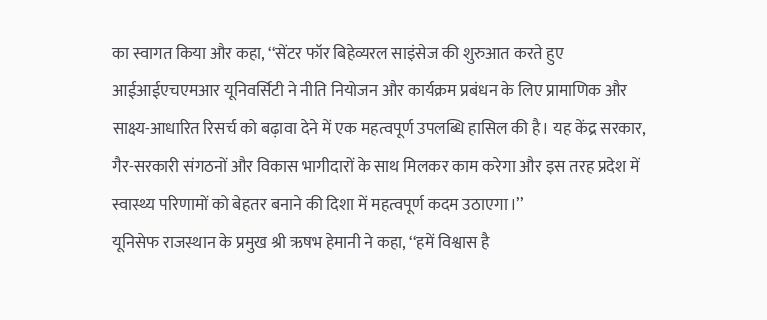का स्वागत किया और कहा, ‘‘सेंटर फॉर बिहेव्यरल साइंसेज की शुरुआत करते हुए आईआईएचएमआर यूनिवर्सिटी ने नीति नियोजन और कार्यक्रम प्रबंधन के लिए प्रामाणिक और साक्ष्य-आधारित रिसर्च को बढ़ावा देने में एक महत्वपूर्ण उपलब्धि हासिल की है। यह केंद्र सरकार, गैर-सरकारी संगठनों और विकास भागीदारों के साथ मिलकर काम करेगा और इस तरह प्रदेश में स्वास्थ्य परिणामों को बेहतर बनाने की दिशा में महत्वपूर्ण कदम उठाएगा।’’
यूनिसेफ राजस्थान के प्रमुख श्री ऋषभ हेमानी ने कहा, ‘‘हमें विश्वास है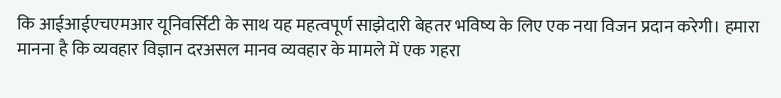कि आईआईएचएमआर यूनिवर्सिटी के साथ यह महत्वपूर्ण साझेदारी बेहतर भविष्य के लिए एक नया विजन प्रदान करेगी। हमारा मानना है कि व्यवहार विज्ञान दरअसल मानव व्यवहार के मामले में एक गहरा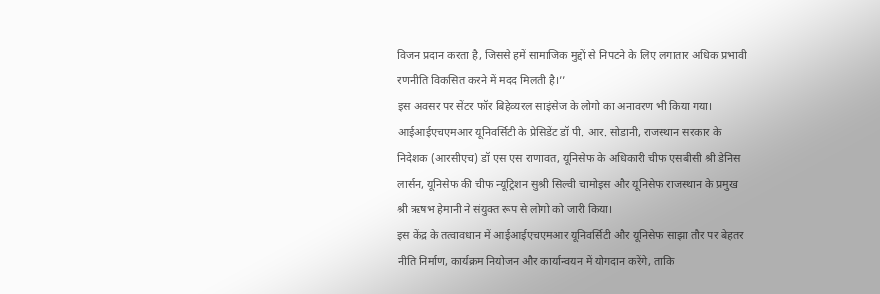विजन प्रदान करता है, जिससे हमें सामाजिक मुद्दों से निपटने के लिए लगातार अधिक प्रभावी रणनीति विकसित करने में मदद मिलती है।’’
इस अवसर पर सेंटर फॉर बिहेव्यरल साइंसेज के लोगो का अनावरण भी किया गया। आईआईएचएमआर यूनिवर्सिटी के प्रेसिडेंट डॉ पी. आर. सोडानी, राजस्थान सरकार के निदेशक (आरसीएच) डॉ एस एस राणावत, यूनिसेफ के अधिकारी चीफ एसबीसी श्री डेनिस लार्सन, यूनिसेफ की चीफ न्यूट्रिशन सुश्री सिल्वी चामोइस और यूनिसेफ राजस्थान के प्रमुख श्री ऋषभ हेमानी ने संयुक्त रूप से लोगो को जारी किया।
इस केंद्र के तत्वावधान में आईआईएचएमआर यूनिवर्सिटी और यूनिसेफ साझा तौर पर बेहतर नीति निर्माण, कार्यक्रम नियोजन और कार्यान्वयन में योगदान करेंगे, ताकि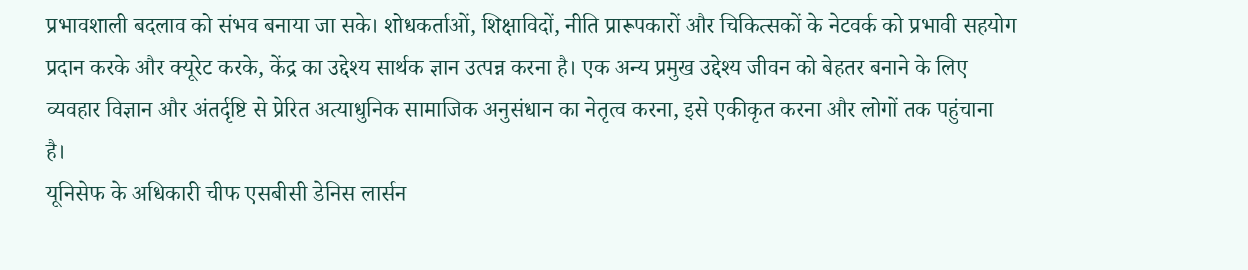प्रभावशाली बदलाव को संभव बनाया जा सके। शोधकर्ताओं, शिक्षाविदों, नीति प्रारूपकारों और चिकित्सकों के नेटवर्क को प्रभावी सहयोग प्रदान करके और क्यूरेट करके, केंद्र का उद्देश्य सार्थक ज्ञान उत्पन्न करना है। एक अन्य प्रमुख उद्देश्य जीवन को बेहतर बनाने के लिए व्यवहार विज्ञान और अंतर्दृष्टि से प्रेरित अत्याधुनिक सामाजिक अनुसंधान का नेतृत्व करना, इसे एकीकृत करना और लोगों तक पहुंचाना है।
यूनिसेफ के अधिकारी चीफ एसबीसी डेनिस लार्सन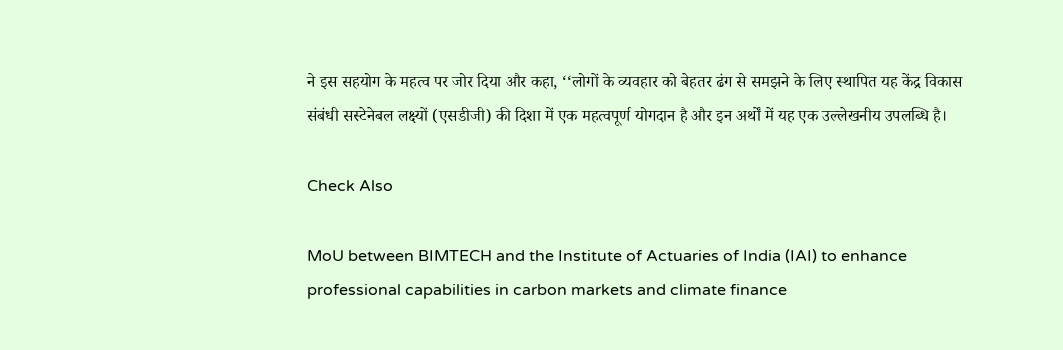ने इस सहयोग के महत्व पर जोर दिया और कहा, ‘‘लोगों के व्यवहार को बेहतर ढंग से समझने के लिए स्थापित यह केंद्र विकास संबंधी सस्टेनेबल लक्ष्यों (एसडीजी) की दिशा में एक महत्वपूर्ण योगदान है और इन अर्थों में यह एक उल्लेखनीय उपलब्धि है।

Check Also

MoU between BIMTECH and the Institute of Actuaries of India (IAI) to enhance professional capabilities in carbon markets and climate finance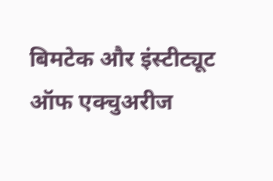बिमटेक और इंस्टीट्यूट ऑफ एक्चुअरीज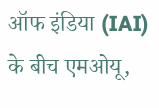ऑफ इंडिया (IAI) के बीच एमओयू,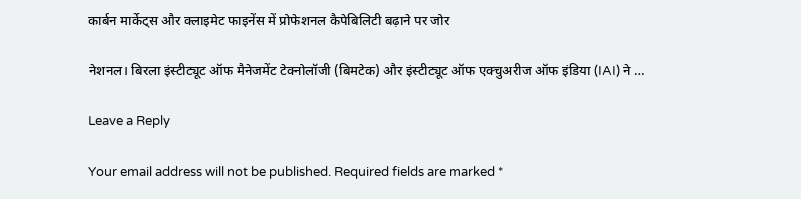कार्बन मार्केट्स और क्लाइमेट फाइनेंस में प्रोफेशनल कैपेबिलिटी बढ़ाने पर जोर

नेशनल। बिरला इंस्टीट्यूट ऑफ मैनेजमेंट टेक्नोलॉजी (बिमटेक) और इंस्टीट्यूट ऑफ एक्चुअरीज ऑफ इंडिया (IAI) ने …

Leave a Reply

Your email address will not be published. Required fields are marked *